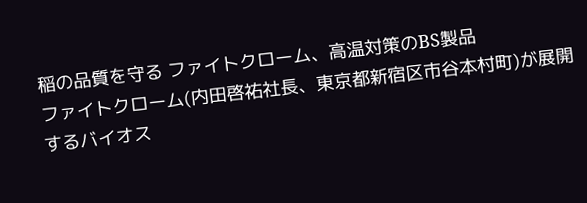稲の品質を守る ファイトクローム、高温対策のBS製品
ファイトクローム(内田啓祐社長、東京都新宿区市谷本村町)が展開するバイオス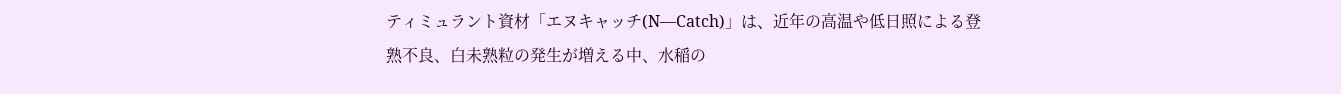ティミュラント資材「エヌキャッチ(N―Catch)」は、近年の高温や低日照による登熟不良、白未熟粒の発生が増える中、水稲の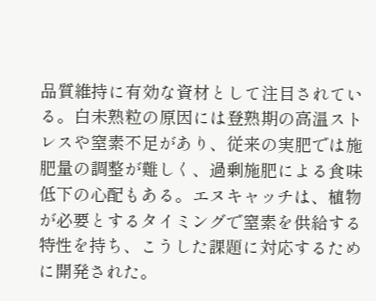品質維持に有効な資材として注目されている。白未熟粒の原因には登熟期の高温ストレスや窒素不足があり、従来の実肥では施肥量の調整が難しく、過剰施肥による食味低下の心配もある。エヌキャッチは、植物が必要とするタイミングで窒素を供給する特性を持ち、こうした課題に対応するために開発された。